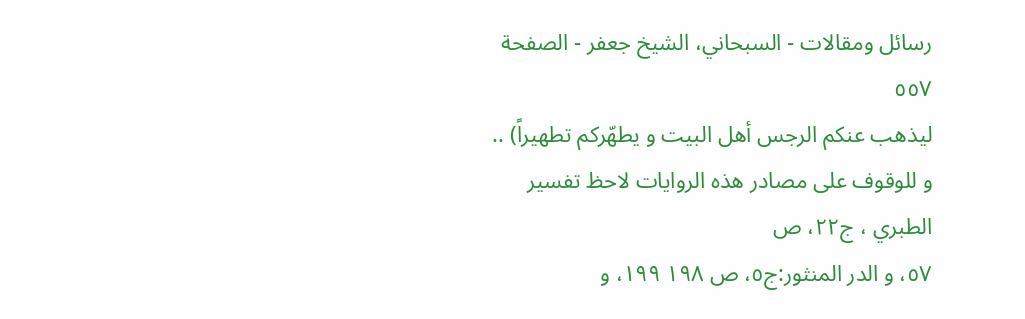رسائل ومقالات - السبحاني، الشيخ جعفر - الصفحة ٥٥٧
ليذهب عنكم الرجس أهل البيت و يطهّركم تطهيراً) ..
و للوقوف على مصادر هذه الروايات لاحظ تفسير الطبري ، ج٢٢، ص
٥٧، و الدر المنثور:ج٥، ص ١٩٨ ١٩٩، و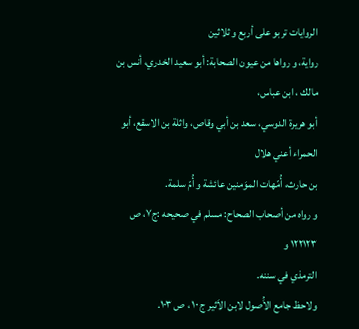الروايات تربو على أربع و ثلاثين
رواية، و رواها من عيون الصحابة: أبو سعيد الخدري، أنس بن مالك ، ابن عباس،
أبو هريرة الدوسي، سعد بن أبي وقاص، واثلة بن الاسقع، أبو الحمراء أعني هلال
بن حارث، أُمّهات الموَمنين عائشة و أُمّ سلمة.
و رواه من أصحاب الصحاح: مسلم في صحيحه :ج٧، ص ١٢٢١٢٣ و
الترمذي في سننه.
ولاحظ جامع الاَُصول لابن الاَثير ج ١٠ ، ص ١٠٣.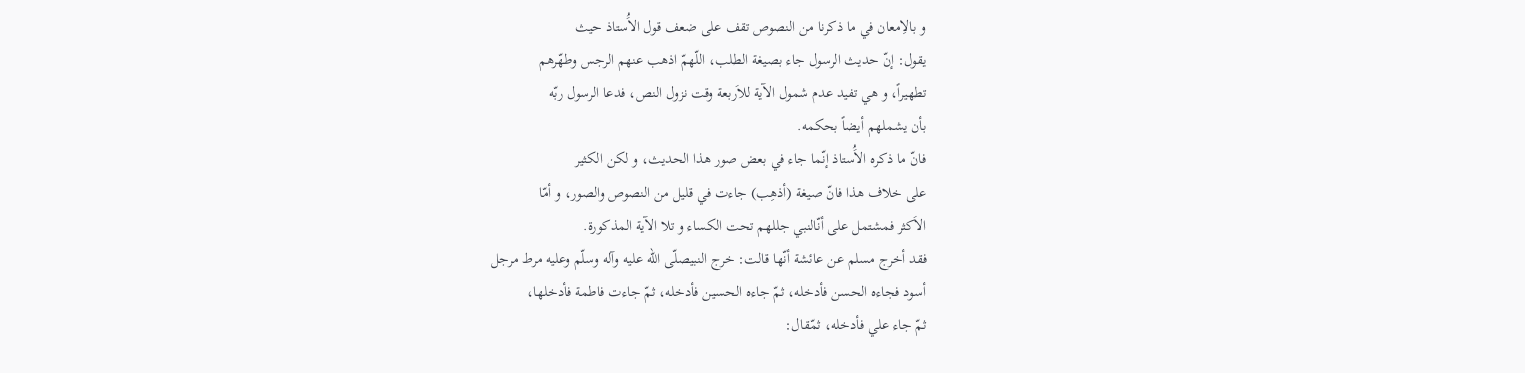و بالاِمعان في ما ذكرنا من النصوص تقف على ضعف قول الاَُستاذ حيث
يقول: إنّ حديث الرسول جاء بصيغة الطلب، اللّهمّ اذهب عنهم الرجس وطهّرهم
تطهيراً، و هي تفيد عدم شمول الآية للاَربعة وقت نزول النص، فدعا الرسول ربّه
بأن يشملهم أيضاً بحكمه.
فانّ ما ذكره الاَُستاذ إنّما جاء في بعض صور هذا الحديث، و لكن الكثير
على خلاف هذا فانّ صيغة (أذهِب) جاءت في قليل من النصوص والصور، و أمّا
الاَكثر فمشتمل على أنّالنبي جللهم تحت الكساء و تلا الآية المذكورة.
فقد أخرج مسلم عن عائشة أنّها قالت: خرج النبيصلّى اللّه عليه وآله وسلّم وعليه مرط مرجل
أسود فجاءه الحسن فأدخله، ثمّ جاءه الحسين فأدخله، ثمّ جاءت فاطمة فأدخلها،
ثمّ جاء علي فأدخله، ثمّقال: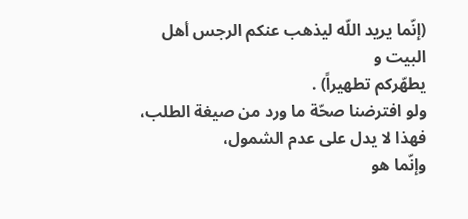(إنّما يريد اللّه ليذهب عنكم الرجس أهل البيت و
يطهّركم تطهيراً) .
ولو افترضنا صحّة ما ورد من صيغة الطلب، فهذا لا يدل على عدم الشمول،
وإنّما هو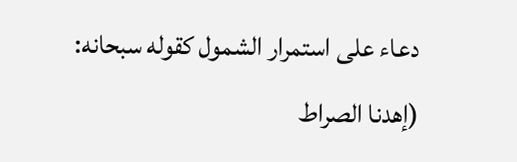دعاء على استمرار الشمول كقوله سبحانه:
(إهدنا الصراط